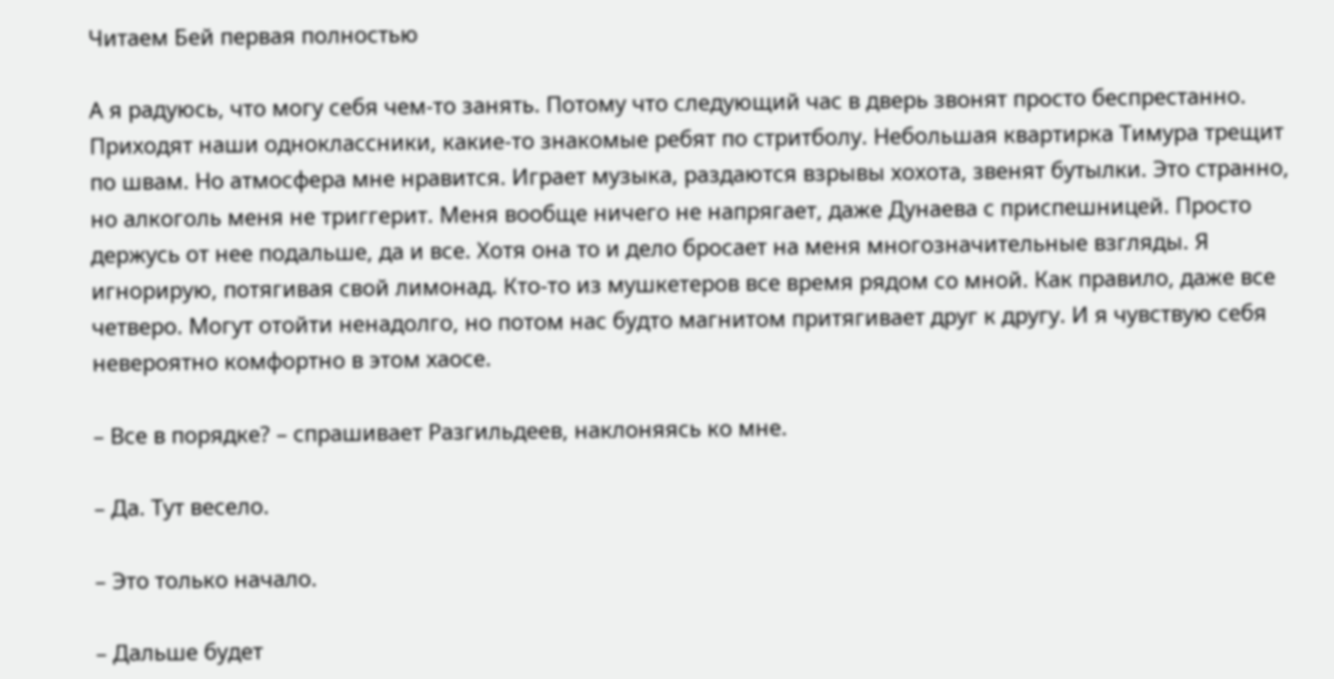Читаем Бей первая полностью

А я радуюсь, что могу себя чем-то занять. Потому что следующий час в дверь звонят просто беспрестанно. Приходят наши одноклассники, какие-то знакомые ребят по стритболу. Небольшая квартирка Тимура трещит по швам. Но атмосфера мне нравится. Играет музыка, раздаются взрывы хохота, звенят бутылки. Это странно, но алкоголь меня не триггерит. Меня вообще ничего не напрягает, даже Дунаева с приспешницей. Просто держусь от нее подальше, да и все. Хотя она то и дело бросает на меня многозначительные взгляды. Я игнорирую, потягивая свой лимонад. Кто-то из мушкетеров все время рядом со мной. Как правило, даже все четверо. Могут отойти ненадолго, но потом нас будто магнитом притягивает друг к другу. И я чувствую себя невероятно комфортно в этом хаосе.

– Все в порядке? – спрашивает Разгильдеев, наклоняясь ко мне.

– Да. Тут весело.

– Это только начало.

– Дальше будет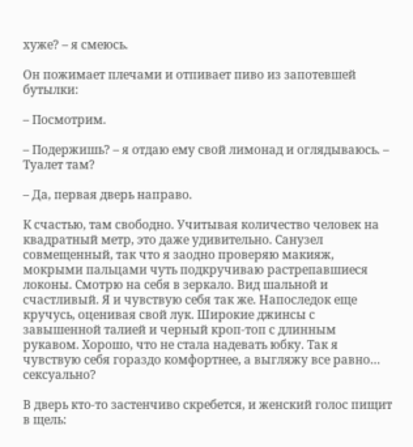хуже? – я смеюсь.

Он пожимает плечами и отпивает пиво из запотевшей бутылки:

– Посмотрим.

– Подержишь? – я отдаю ему свой лимонад и оглядываюсь. – Туалет там?

– Да, первая дверь направо.

К счастью, там свободно. Учитывая количество человек на квадратный метр, это даже удивительно. Санузел совмещенный, так что я заодно проверяю макияж, мокрыми пальцами чуть подкручиваю растрепавшиеся локоны. Смотрю на себя в зеркало. Вид шальной и счастливый. Я и чувствую себя так же. Напоследок еще кручусь, оценивая свой лук. Широкие джинсы с завышенной талией и черный кроп-топ с длинным рукавом. Хорошо, что не стала надевать юбку. Так я чувствую себя гораздо комфортнее, а выгляжу все равно… сексуально?

В дверь кто-то застенчиво скребется, и женский голос пищит в щель: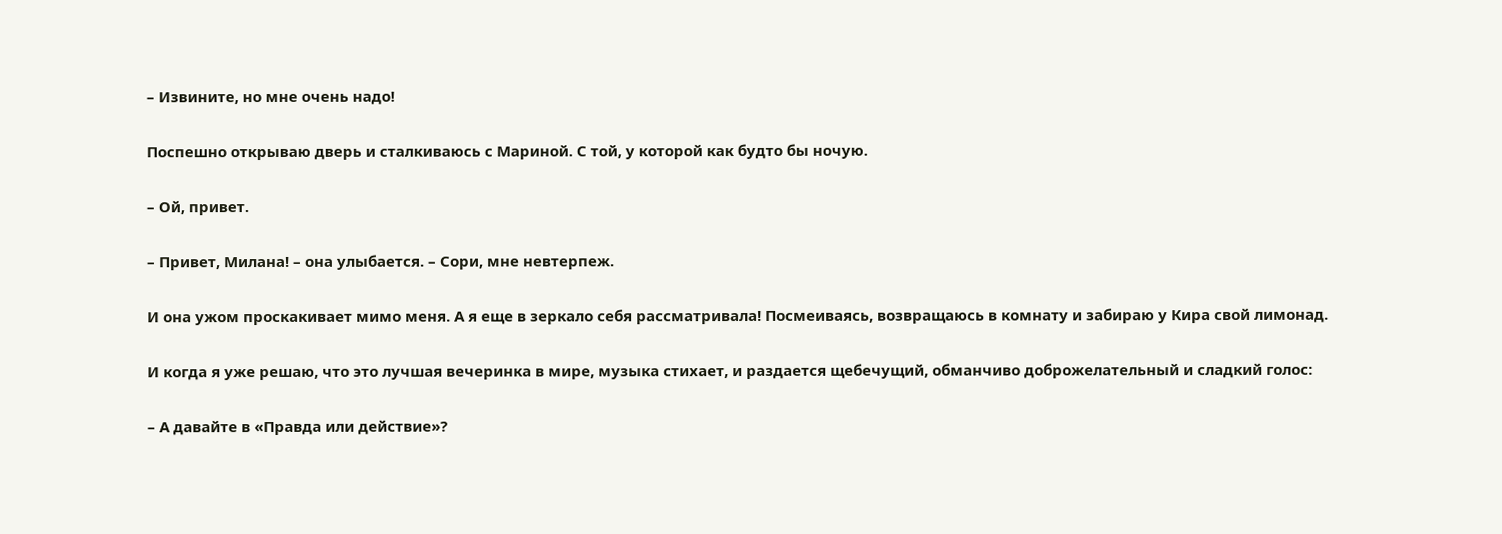– Извините, но мне очень надо!

Поспешно открываю дверь и сталкиваюсь с Мариной. С той, у которой как будто бы ночую.

– Ой, привет.

– Привет, Милана! – она улыбается. – Сори, мне невтерпеж.

И она ужом проскакивает мимо меня. А я еще в зеркало себя рассматривала! Посмеиваясь, возвращаюсь в комнату и забираю у Кира свой лимонад.

И когда я уже решаю, что это лучшая вечеринка в мире, музыка стихает, и раздается щебечущий, обманчиво доброжелательный и сладкий голос:

– А давайте в «Правда или действие»?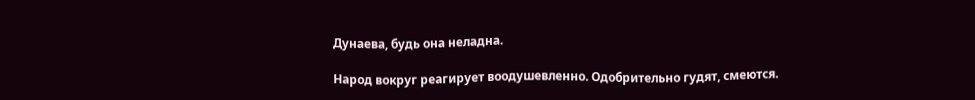Дунаева, будь она неладна.

Народ вокруг реагирует воодушевленно. Одобрительно гудят, смеются.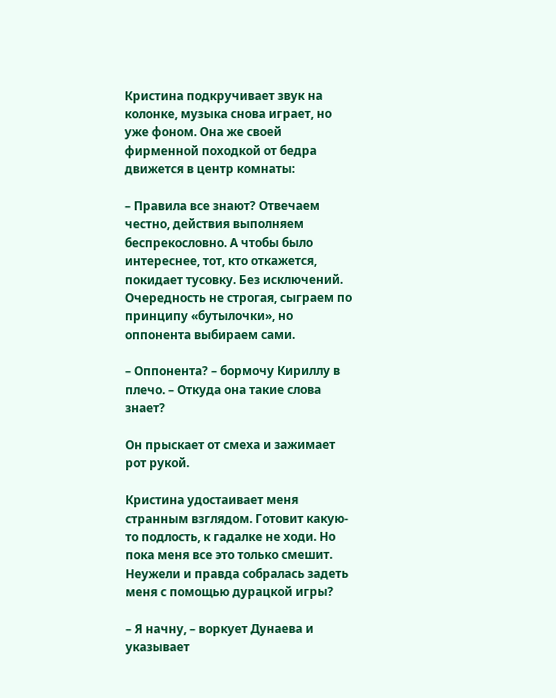Кристина подкручивает звук на колонке, музыка снова играет, но уже фоном. Она же своей фирменной походкой от бедра движется в центр комнаты:

– Правила все знают? Отвечаем честно, действия выполняем беспрекословно. А чтобы было интереснее, тот, кто откажется, покидает тусовку. Без исключений. Очередность не строгая, сыграем по принципу «бутылочки», но оппонента выбираем сами.

– Оппонента? – бормочу Кириллу в плечо. – Откуда она такие слова знает?

Он прыскает от смеха и зажимает рот рукой.

Кристина удостаивает меня странным взглядом. Готовит какую-то подлость, к гадалке не ходи. Но пока меня все это только смешит. Неужели и правда собралась задеть меня с помощью дурацкой игры?

– Я начну, – воркует Дунаева и указывает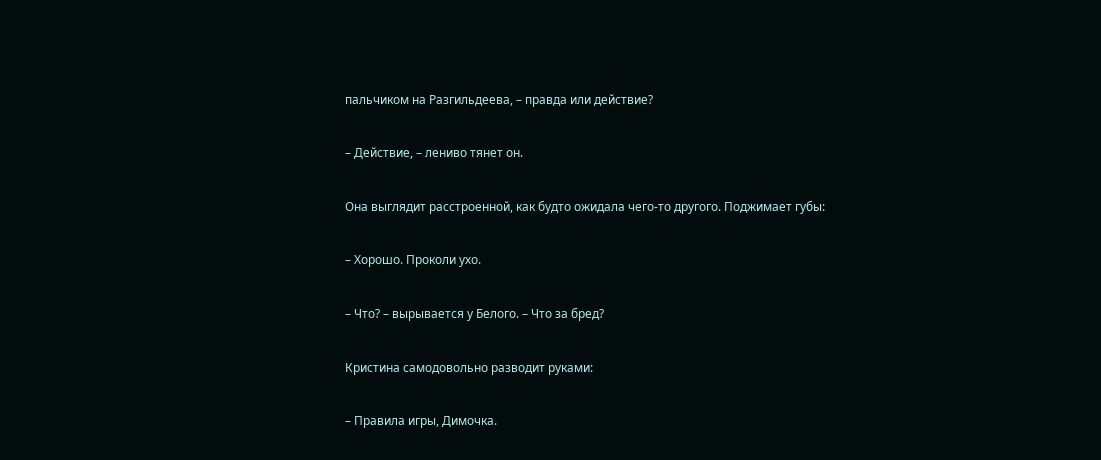пальчиком на Разгильдеева, – правда или действие?

– Действие, – лениво тянет он.

Она выглядит расстроенной, как будто ожидала чего-то другого. Поджимает губы:

– Хорошо. Проколи ухо.

– Что? – вырывается у Белого. – Что за бред?

Кристина самодовольно разводит руками:

– Правила игры, Димочка.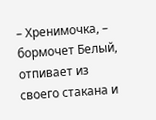– Хренимочка, – бормочет Белый, отпивает из своего стакана и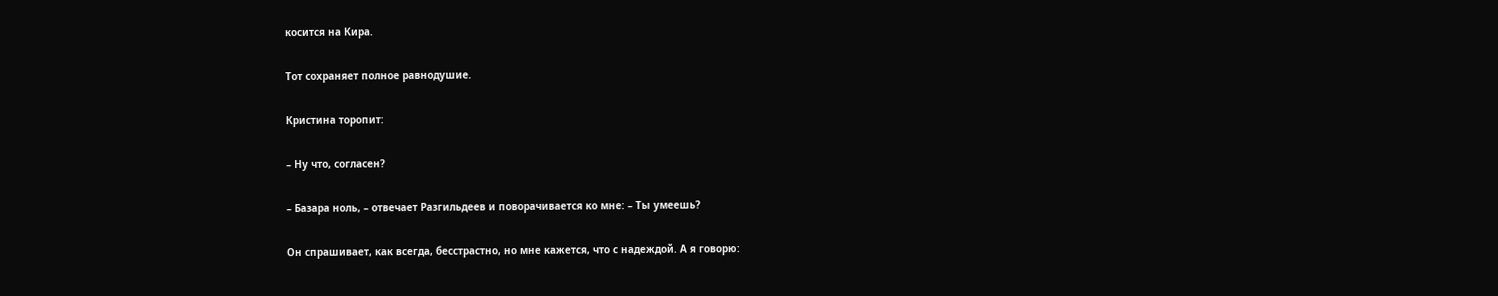косится на Кира.

Тот сохраняет полное равнодушие.

Кристина торопит:

– Ну что, согласен?

– Базара ноль, – отвечает Разгильдеев и поворачивается ко мне: – Ты умеешь?

Он спрашивает, как всегда, бесстрастно, но мне кажется, что с надеждой. А я говорю: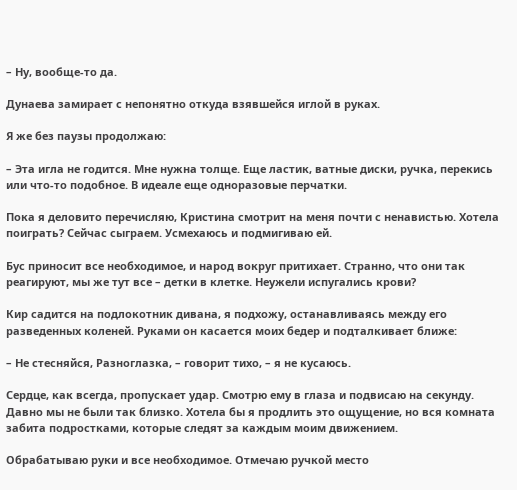– Ну, вообще-то да.

Дунаева замирает с непонятно откуда взявшейся иглой в руках.

Я же без паузы продолжаю:

– Эта игла не годится. Мне нужна толще. Еще ластик, ватные диски, ручка, перекись или что-то подобное. В идеале еще одноразовые перчатки.

Пока я деловито перечисляю, Кристина смотрит на меня почти с ненавистью. Хотела поиграть? Сейчас сыграем. Усмехаюсь и подмигиваю ей.

Бус приносит все необходимое, и народ вокруг притихает. Странно, что они так реагируют, мы же тут все – детки в клетке. Неужели испугались крови?

Кир садится на подлокотник дивана, я подхожу, останавливаясь между его разведенных коленей. Руками он касается моих бедер и подталкивает ближе:

– Не стесняйся, Разноглазка, – говорит тихо, – я не кусаюсь.

Сердце, как всегда, пропускает удар. Смотрю ему в глаза и подвисаю на секунду. Давно мы не были так близко. Хотела бы я продлить это ощущение, но вся комната забита подростками, которые следят за каждым моим движением.

Обрабатываю руки и все необходимое. Отмечаю ручкой место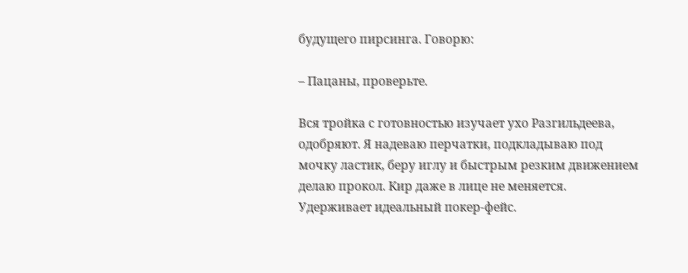будущего пирсинга. Говорю:

– Пацаны, проверьте.

Вся тройка с готовностью изучает ухо Разгильдеева, одобряют. Я надеваю перчатки, подкладываю под мочку ластик, беру иглу и быстрым резким движением делаю прокол. Кир даже в лице не меняется. Удерживает идеальный покер-фейс.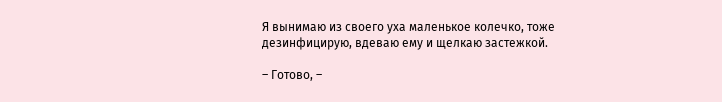Я вынимаю из своего уха маленькое колечко, тоже дезинфицирую, вдеваю ему и щелкаю застежкой.

– Готово, –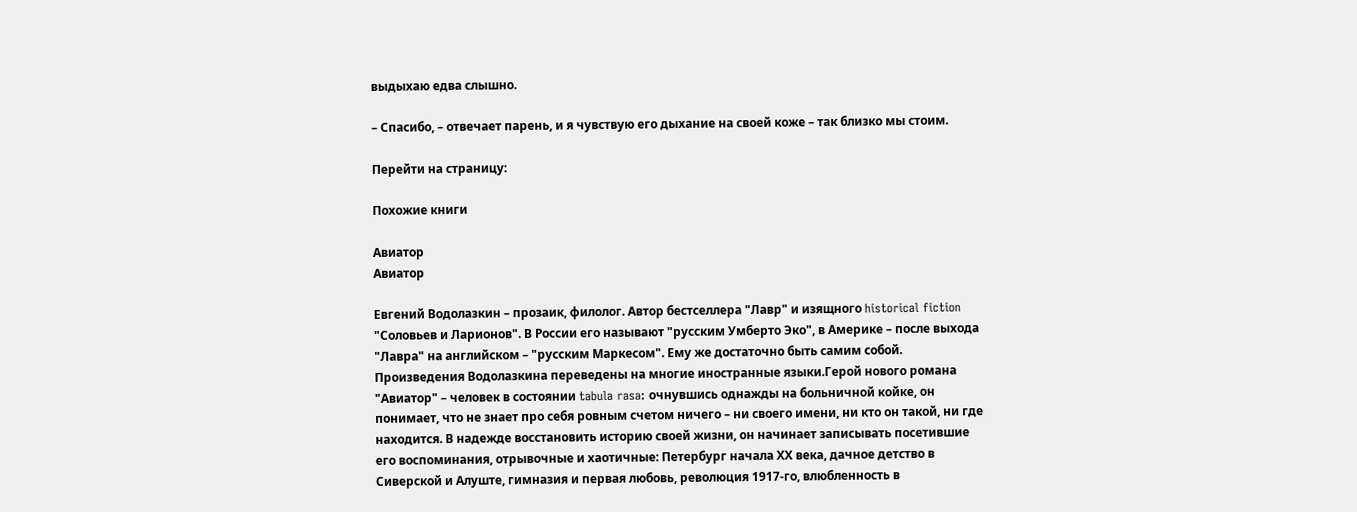выдыхаю едва слышно.

– Спасибо, – отвечает парень, и я чувствую его дыхание на своей коже – так близко мы стоим.

Перейти на страницу:

Похожие книги

Авиатор
Авиатор

Евгений Водолазкин – прозаик, филолог. Автор бестселлера "Лавр" и изящного historical fiction "Соловьев и Ларионов". В России его называют "русским Умберто Эко", в Америке – после выхода "Лавра" на английском – "русским Маркесом". Ему же достаточно быть самим собой. Произведения Водолазкина переведены на многие иностранные языки.Герой нового романа "Авиатор" – человек в состоянии tabula rasa: очнувшись однажды на больничной койке, он понимает, что не знает про себя ровным счетом ничего – ни своего имени, ни кто он такой, ни где находится. В надежде восстановить историю своей жизни, он начинает записывать посетившие его воспоминания, отрывочные и хаотичные: Петербург начала ХХ века, дачное детство в Сиверской и Алуште, гимназия и первая любовь, революция 1917-го, влюбленность в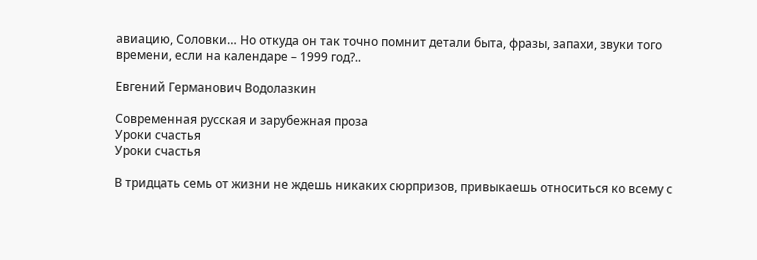авиацию, Соловки… Но откуда он так точно помнит детали быта, фразы, запахи, звуки того времени, если на календаре – 1999 год?..

Евгений Германович Водолазкин

Современная русская и зарубежная проза
Уроки счастья
Уроки счастья

В тридцать семь от жизни не ждешь никаких сюрпризов, привыкаешь относиться ко всему с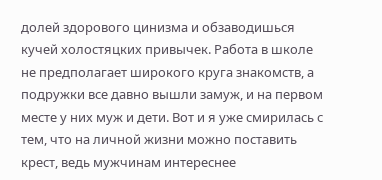долей здорового цинизма и обзаводишься кучей холостяцких привычек. Работа в школе не предполагает широкого круга знакомств, а подружки все давно вышли замуж, и на первом месте у них муж и дети. Вот и я уже смирилась с тем, что на личной жизни можно поставить крест, ведь мужчинам интереснее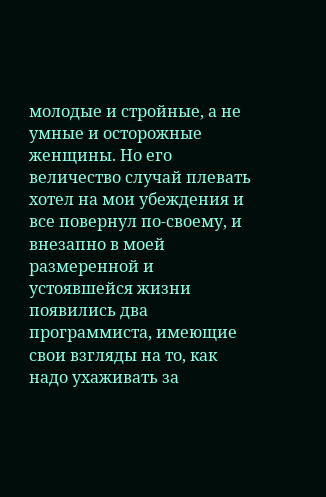молодые и стройные, а не умные и осторожные женщины. Но его величество случай плевать хотел на мои убеждения и все повернул по-своему, и внезапно в моей размеренной и устоявшейся жизни появились два программиста, имеющие свои взгляды на то, как надо ухаживать за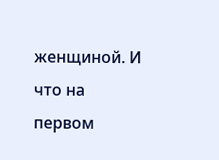женщиной. И что на первом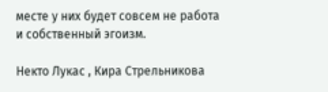месте у них будет совсем не работа и собственный эгоизм.

Некто Лукас , Кира Стрельникова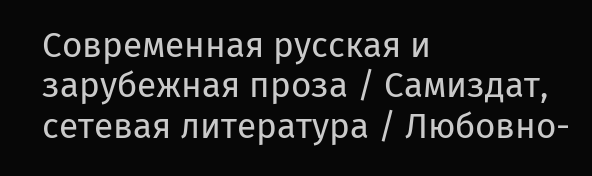Современная русская и зарубежная проза / Самиздат, сетевая литература / Любовно-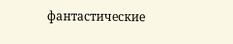фантастические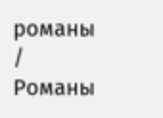романы / Романы